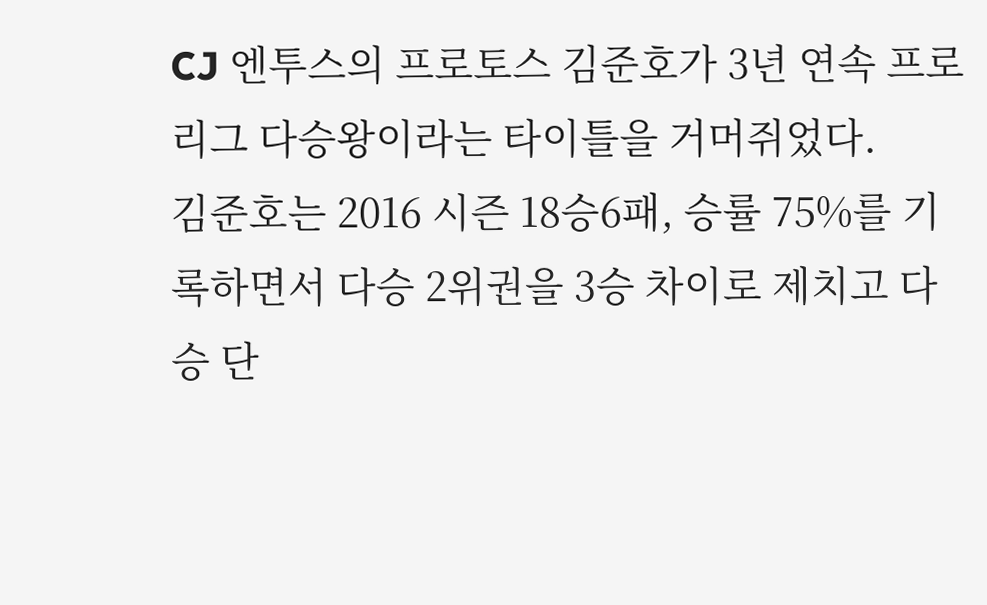CJ 엔투스의 프로토스 김준호가 3년 연속 프로리그 다승왕이라는 타이틀을 거머쥐었다.
김준호는 2016 시즌 18승6패, 승률 75%를 기록하면서 다승 2위권을 3승 차이로 제치고 다승 단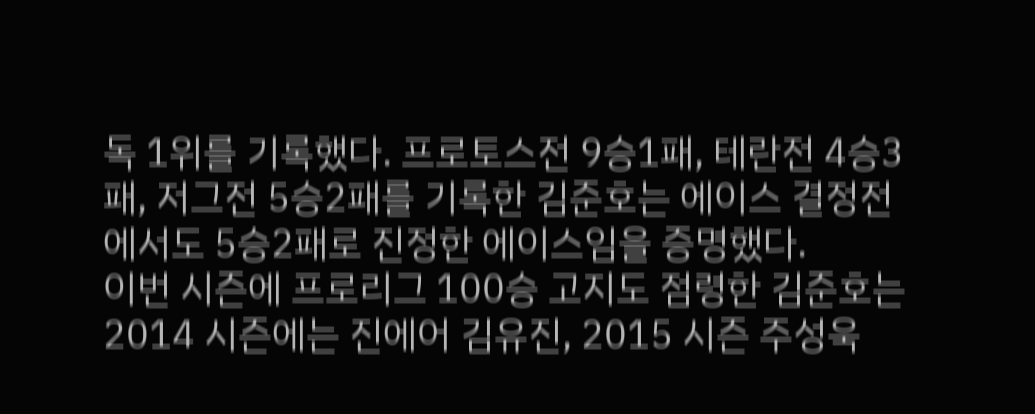독 1위를 기록했다. 프로토스전 9승1패, 테란전 4승3패, 저그전 5승2패를 기록한 김준호는 에이스 결정전에서도 5승2패로 진정한 에이스임을 증명했다.
이번 시즌에 프로리그 100승 고지도 점령한 김준호는 2014 시즌에는 진에어 김유진, 2015 시즌 주성욱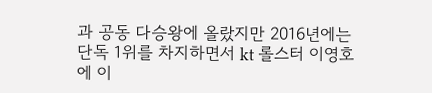과 공동 다승왕에 올랐지만 2016년에는 단독 1위를 차지하면서 kt 롤스터 이영호에 이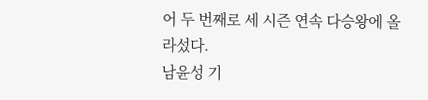어 두 번째로 세 시즌 연속 다승왕에 올라섰다.
남윤성 기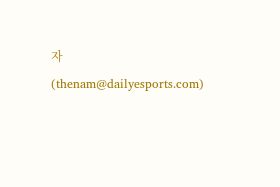자 (thenam@dailyesports.com)